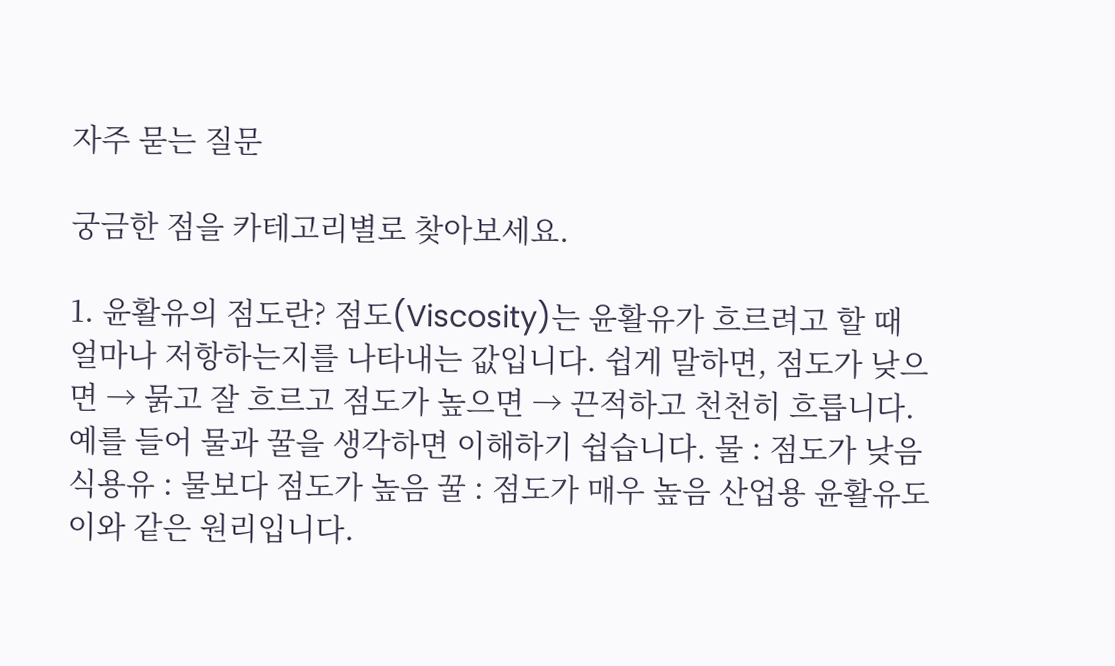자주 묻는 질문

궁금한 점을 카테고리별로 찾아보세요.

1. 윤활유의 점도란? 점도(Viscosity)는 윤활유가 흐르려고 할 때 얼마나 저항하는지를 나타내는 값입니다. 쉽게 말하면, 점도가 낮으면 → 묽고 잘 흐르고 점도가 높으면 → 끈적하고 천천히 흐릅니다. 예를 들어 물과 꿀을 생각하면 이해하기 쉽습니다. 물 : 점도가 낮음 식용유 : 물보다 점도가 높음 꿀 : 점도가 매우 높음 산업용 윤활유도 이와 같은 원리입니다.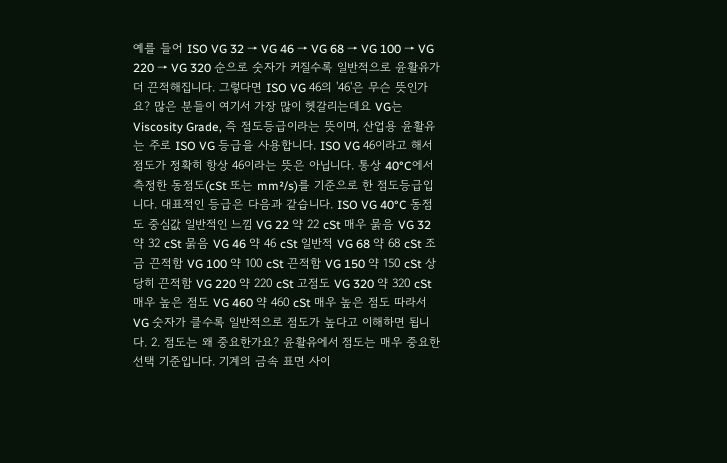예를 들어 ISO VG 32 → VG 46 → VG 68 → VG 100 → VG 220 → VG 320 순으로 숫자가 커질수록 일반적으로 윤활유가 더 끈적해집니다. 그렇다면 ISO VG 46의 '46'은 무슨 뜻인가요? 많은 분들이 여기서 가장 많이 헷갈리는데요 VG는 Viscosity Grade, 즉 점도등급이라는 뜻이며, 산업용 윤활유는 주로 ISO VG 등급을 사용합니다. ISO VG 46이라고 해서 점도가 정확히 항상 46이라는 뜻은 아닙니다. 통상 40°C에서 측정한 동점도(cSt 또는 mm²/s)를 기준으로 한 점도등급입니다. 대표적인 등급은 다음과 같습니다. ISO VG 40°C 동점도 중심값 일반적인 느낌 VG 22 약 22 cSt 매우 묽음 VG 32 약 32 cSt 묽음 VG 46 약 46 cSt 일반적 VG 68 약 68 cSt 조금 끈적함 VG 100 약 100 cSt 끈적함 VG 150 약 150 cSt 상당히 끈적함 VG 220 약 220 cSt 고점도 VG 320 약 320 cSt 매우 높은 점도 VG 460 약 460 cSt 매우 높은 점도 따라서 VG 숫자가 클수록 일반적으로 점도가 높다고 이해하면 됩니다. 2. 점도는 왜 중요한가요? 윤활유에서 점도는 매우 중요한 선택 기준입니다. 기계의 금속 표면 사이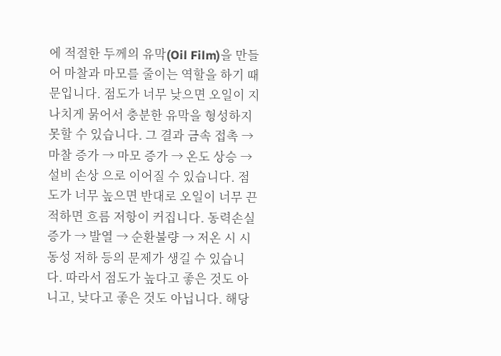에 적절한 두께의 유막(Oil Film)을 만들어 마찰과 마모를 줄이는 역할을 하기 때문입니다. 점도가 너무 낮으면 오일이 지나치게 묽어서 충분한 유막을 형성하지 못할 수 있습니다. 그 결과 금속 접촉 → 마찰 증가 → 마모 증가 → 온도 상승 → 설비 손상 으로 이어질 수 있습니다. 점도가 너무 높으면 반대로 오일이 너무 끈적하면 흐름 저항이 커집니다. 동력손실 증가 → 발열 → 순환불량 → 저온 시 시동성 저하 등의 문제가 생길 수 있습니다. 따라서 점도가 높다고 좋은 것도 아니고, 낮다고 좋은 것도 아닙니다. 해당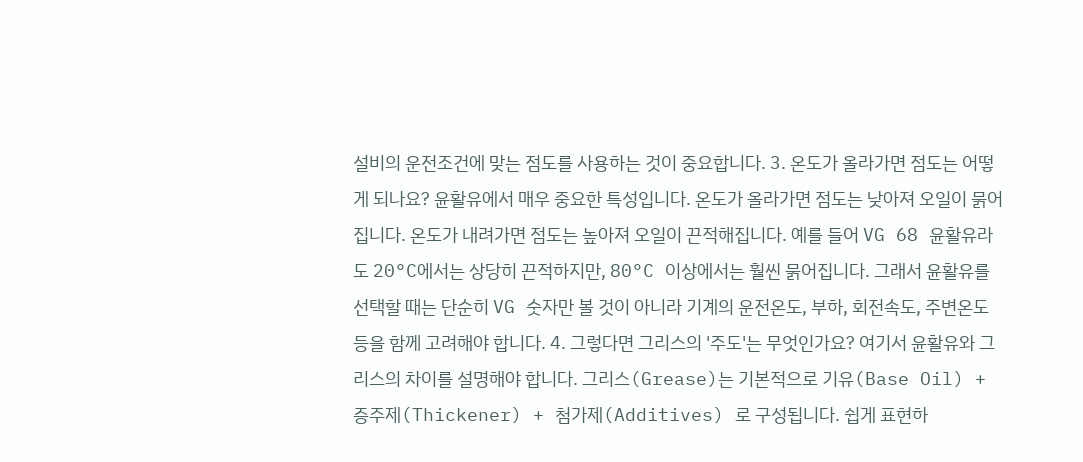설비의 운전조건에 맞는 점도를 사용하는 것이 중요합니다. 3. 온도가 올라가면 점도는 어떻게 되나요? 윤활유에서 매우 중요한 특성입니다. 온도가 올라가면 점도는 낮아져 오일이 묽어집니다. 온도가 내려가면 점도는 높아져 오일이 끈적해집니다. 예를 들어 VG 68 윤활유라도 20°C에서는 상당히 끈적하지만, 80°C 이상에서는 훨씬 묽어집니다. 그래서 윤활유를 선택할 때는 단순히 VG 숫자만 볼 것이 아니라 기계의 운전온도, 부하, 회전속도, 주변온도 등을 함께 고려해야 합니다. 4. 그렇다면 그리스의 '주도'는 무엇인가요? 여기서 윤활유와 그리스의 차이를 설명해야 합니다. 그리스(Grease)는 기본적으로 기유(Base Oil) + 증주제(Thickener) + 첨가제(Additives) 로 구성됩니다. 쉽게 표현하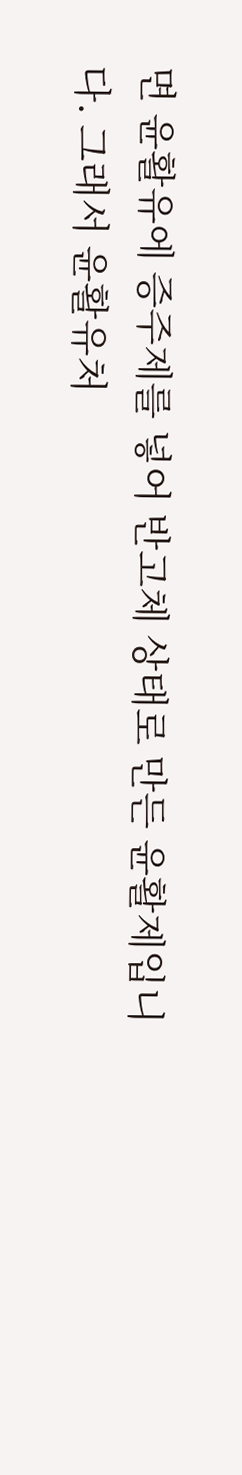면 윤활유에 증주제를 넣어 반고체 상태로 만든 윤활제입니다. 그래서 윤활유처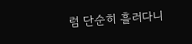럼 단순히 흘러다니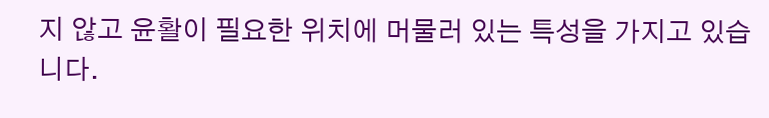지 않고 윤활이 필요한 위치에 머물러 있는 특성을 가지고 있습니다.